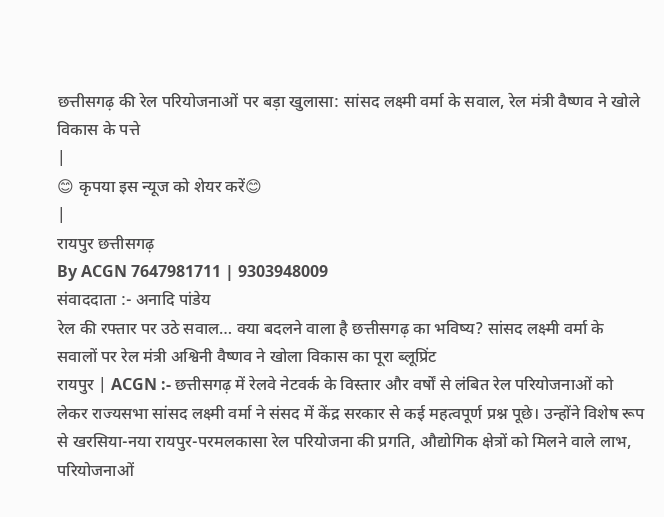छत्तीसगढ़ की रेल परियोजनाओं पर बड़ा खुलासा: सांसद लक्ष्मी वर्मा के सवाल, रेल मंत्री वैष्णव ने खोले विकास के पत्ते
|
😊 कृपया इस न्यूज को शेयर करें😊
|
रायपुर छत्तीसगढ़
By ACGN 7647981711 | 9303948009
संवाददाता :- अनादि पांडेय
रेल की रफ्तार पर उठे सवाल… क्या बदलने वाला है छत्तीसगढ़ का भविष्य? सांसद लक्ष्मी वर्मा के सवालों पर रेल मंत्री अश्विनी वैष्णव ने खोला विकास का पूरा ब्लूप्रिंट
रायपुर | ACGN :- छत्तीसगढ़ में रेलवे नेटवर्क के विस्तार और वर्षों से लंबित रेल परियोजनाओं को लेकर राज्यसभा सांसद लक्ष्मी वर्मा ने संसद में केंद्र सरकार से कई महत्वपूर्ण प्रश्न पूछे। उन्होंने विशेष रूप से खरसिया-नया रायपुर-परमलकासा रेल परियोजना की प्रगति, औद्योगिक क्षेत्रों को मिलने वाले लाभ, परियोजनाओं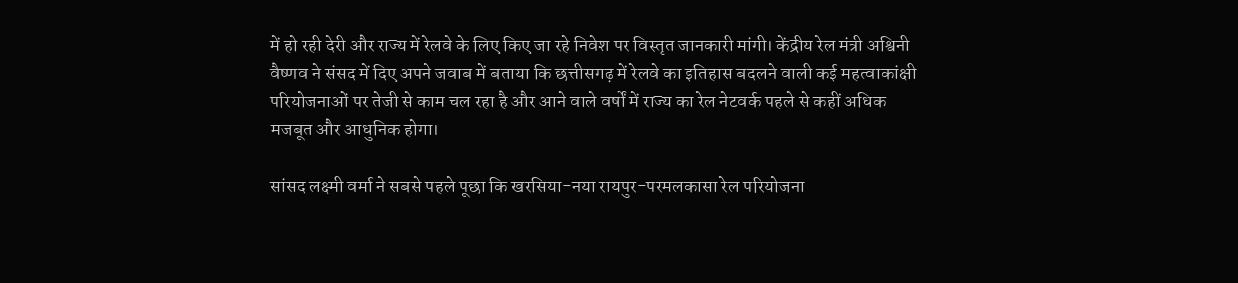में हो रही देरी और राज्य में रेलवे के लिए किए जा रहे निवेश पर विस्तृत जानकारी मांगी। केंद्रीय रेल मंत्री अश्विनी वैष्णव ने संसद में दिए अपने जवाब में बताया कि छत्तीसगढ़ में रेलवे का इतिहास बदलने वाली कई महत्वाकांक्षी परियोजनाओं पर तेजी से काम चल रहा है और आने वाले वर्षों में राज्य का रेल नेटवर्क पहले से कहीं अधिक मजबूत और आधुनिक होगा।

सांसद लक्ष्मी वर्मा ने सबसे पहले पूछा कि खरसिया-नया रायपुर-परमलकासा रेल परियोजना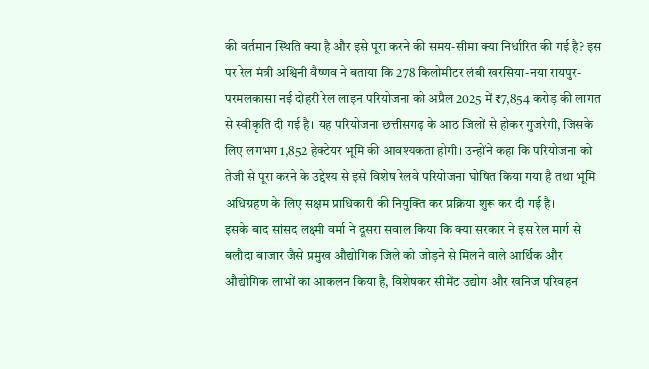की वर्तमान स्थिति क्या है और इसे पूरा करने की समय-सीमा क्या निर्धारित की गई है? इस पर रेल मंत्री अश्विनी वैष्णव ने बताया कि 278 किलोमीटर लंबी खरसिया-नया रायपुर-परमलकासा नई दोहरी रेल लाइन परियोजना को अप्रैल 2025 में ₹7,854 करोड़ की लागत से स्वीकृति दी गई है। यह परियोजना छत्तीसगढ़ के आठ जिलों से होकर गुजरेगी, जिसके लिए लगभग 1,852 हेक्टेयर भूमि की आवश्यकता होगी। उन्होंने कहा कि परियोजना को तेजी से पूरा करने के उद्देश्य से इसे विशेष रेलवे परियोजना घोषित किया गया है तथा भूमि अधिग्रहण के लिए सक्षम प्राधिकारी की नियुक्ति कर प्रक्रिया शुरू कर दी गई है।
इसके बाद सांसद लक्ष्मी वर्मा ने दूसरा सवाल किया कि क्या सरकार ने इस रेल मार्ग से बलौदा बाजार जैसे प्रमुख औद्योगिक जिले को जोड़ने से मिलने वाले आर्थिक और औद्योगिक लाभों का आकलन किया है, विशेषकर सीमेंट उद्योग और खनिज परिवहन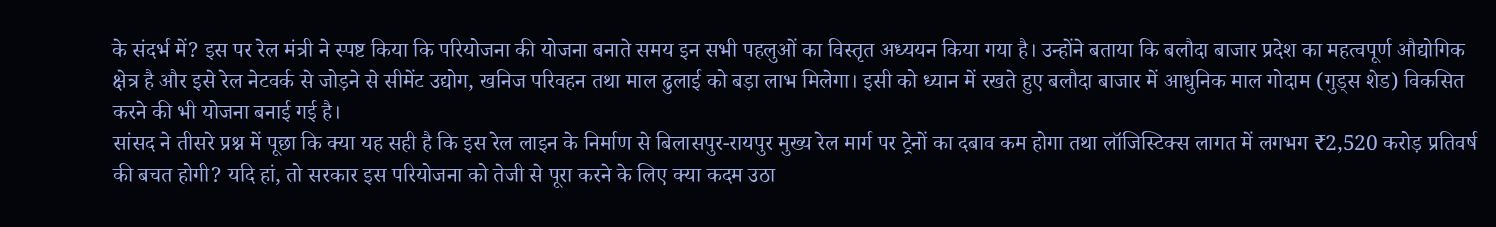के संदर्भ में? इस पर रेल मंत्री ने स्पष्ट किया कि परियोजना की योजना बनाते समय इन सभी पहलुओं का विस्तृत अध्ययन किया गया है। उन्होंने बताया कि बलौदा बाजार प्रदेश का महत्वपूर्ण औद्योगिक क्षेत्र है और इसे रेल नेटवर्क से जोड़ने से सीमेंट उद्योग, खनिज परिवहन तथा माल ढुलाई को बड़ा लाभ मिलेगा। इसी को ध्यान में रखते हुए बलौदा बाजार में आधुनिक माल गोदाम (गुड्स शेड) विकसित करने की भी योजना बनाई गई है।
सांसद ने तीसरे प्रश्न में पूछा कि क्या यह सही है कि इस रेल लाइन के निर्माण से बिलासपुर-रायपुर मुख्य रेल मार्ग पर ट्रेनों का दबाव कम होगा तथा लॉजिस्टिक्स लागत में लगभग ₹2,520 करोड़ प्रतिवर्ष की बचत होगी? यदि हां, तो सरकार इस परियोजना को तेजी से पूरा करने के लिए क्या कदम उठा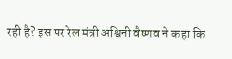रही है? इस पर रेल मंत्री अश्विनी वैष्णव ने कहा कि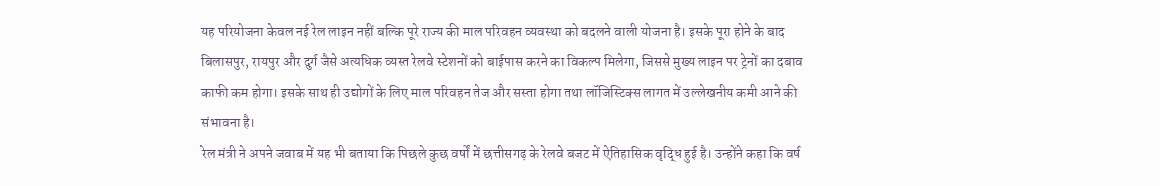यह परियोजना केवल नई रेल लाइन नहीं बल्कि पूरे राज्य की माल परिवहन व्यवस्था को बदलने वाली योजना है। इसके पूरा होने के बाद बिलासपुर, रायपुर और दुर्ग जैसे अत्यधिक व्यस्त रेलवे स्टेशनों को बाईपास करने का विकल्प मिलेगा, जिससे मुख्य लाइन पर ट्रेनों का दबाव काफी कम होगा। इसके साथ ही उद्योगों के लिए माल परिवहन तेज और सस्ता होगा तथा लॉजिस्टिक्स लागत में उल्लेखनीय कमी आने की संभावना है।
रेल मंत्री ने अपने जवाब में यह भी बताया कि पिछले कुछ वर्षों में छत्तीसगढ़ के रेलवे बजट में ऐतिहासिक वृद्धि हुई है। उन्होंने कहा कि वर्ष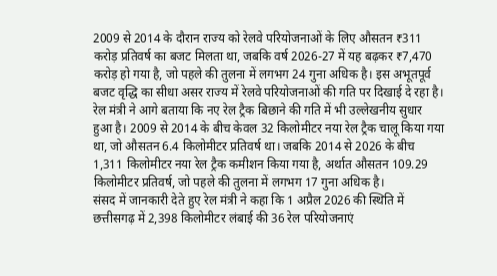2009 से 2014 के दौरान राज्य को रेलवे परियोजनाओं के लिए औसतन ₹311 करोड़ प्रतिवर्ष का बजट मिलता था, जबकि वर्ष 2026-27 में यह बढ़कर ₹7,470 करोड़ हो गया है, जो पहले की तुलना में लगभग 24 गुना अधिक है। इस अभूतपूर्व बजट वृद्धि का सीधा असर राज्य में रेलवे परियोजनाओं की गति पर दिखाई दे रहा है।
रेल मंत्री ने आगे बताया कि नए रेल ट्रैक बिछाने की गति में भी उल्लेखनीय सुधार हुआ है। 2009 से 2014 के बीच केवल 32 किलोमीटर नया रेल ट्रैक चालू किया गया था, जो औसतन 6.4 किलोमीटर प्रतिवर्ष था। जबकि 2014 से 2026 के बीच 1,311 किलोमीटर नया रेल ट्रैक कमीशन किया गया है, अर्थात औसतन 109.29 किलोमीटर प्रतिवर्ष, जो पहले की तुलना में लगभग 17 गुना अधिक है।
संसद में जानकारी देते हुए रेल मंत्री ने कहा कि 1 अप्रैल 2026 की स्थिति में छत्तीसगढ़ में 2,398 किलोमीटर लंबाई की 36 रेल परियोजनाएं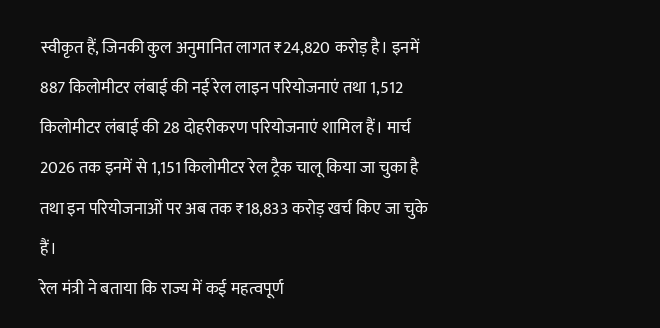स्वीकृत हैं, जिनकी कुल अनुमानित लागत ₹24,820 करोड़ है। इनमें 887 किलोमीटर लंबाई की नई रेल लाइन परियोजनाएं तथा 1,512 किलोमीटर लंबाई की 28 दोहरीकरण परियोजनाएं शामिल हैं। मार्च 2026 तक इनमें से 1,151 किलोमीटर रेल ट्रैक चालू किया जा चुका है तथा इन परियोजनाओं पर अब तक ₹18,833 करोड़ खर्च किए जा चुके हैं।
रेल मंत्री ने बताया कि राज्य में कई महत्वपूर्ण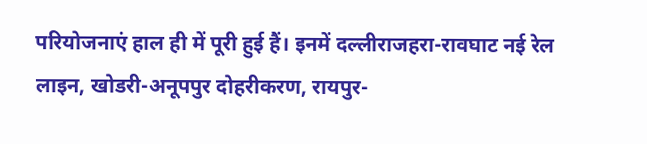परियोजनाएं हाल ही में पूरी हुई हैं। इनमें दल्लीराजहरा-रावघाट नई रेल लाइन, खोडरी-अनूपपुर दोहरीकरण, रायपुर-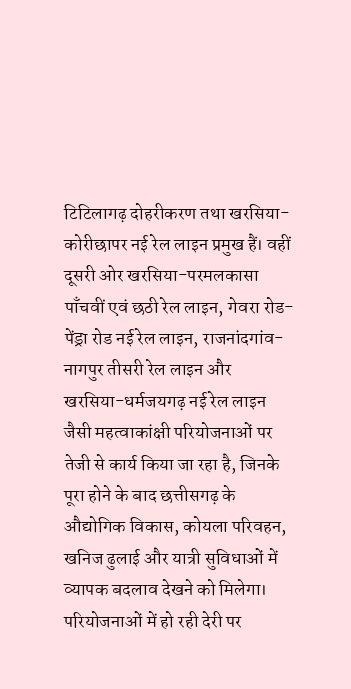टिटिलागढ़ दोहरीकरण तथा खरसिया-कोरीछापर नई रेल लाइन प्रमुख हैं। वहीं दूसरी ओर खरसिया-परमलकासा पाँचवीं एवं छठी रेल लाइन, गेवरा रोड-पेंड्रा रोड नई रेल लाइन, राजनांदगांव-नागपुर तीसरी रेल लाइन और खरसिया-धर्मजयगढ़ नई रेल लाइन जैसी महत्वाकांक्षी परियोजनाओं पर तेजी से कार्य किया जा रहा है, जिनके पूरा होने के बाद छत्तीसगढ़ के औद्योगिक विकास, कोयला परिवहन, खनिज ढुलाई और यात्री सुविधाओं में व्यापक बदलाव देखने को मिलेगा।
परियोजनाओं में हो रही देरी पर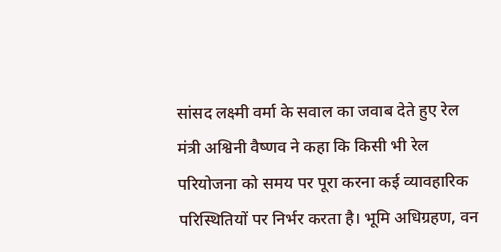सांसद लक्ष्मी वर्मा के सवाल का जवाब देते हुए रेल मंत्री अश्विनी वैष्णव ने कहा कि किसी भी रेल परियोजना को समय पर पूरा करना कई व्यावहारिक परिस्थितियों पर निर्भर करता है। भूमि अधिग्रहण, वन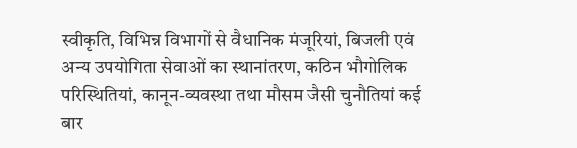स्वीकृति, विभिन्न विभागों से वैधानिक मंजूरियां, बिजली एवं अन्य उपयोगिता सेवाओं का स्थानांतरण, कठिन भौगोलिक परिस्थितियां, कानून-व्यवस्था तथा मौसम जैसी चुनौतियां कई बार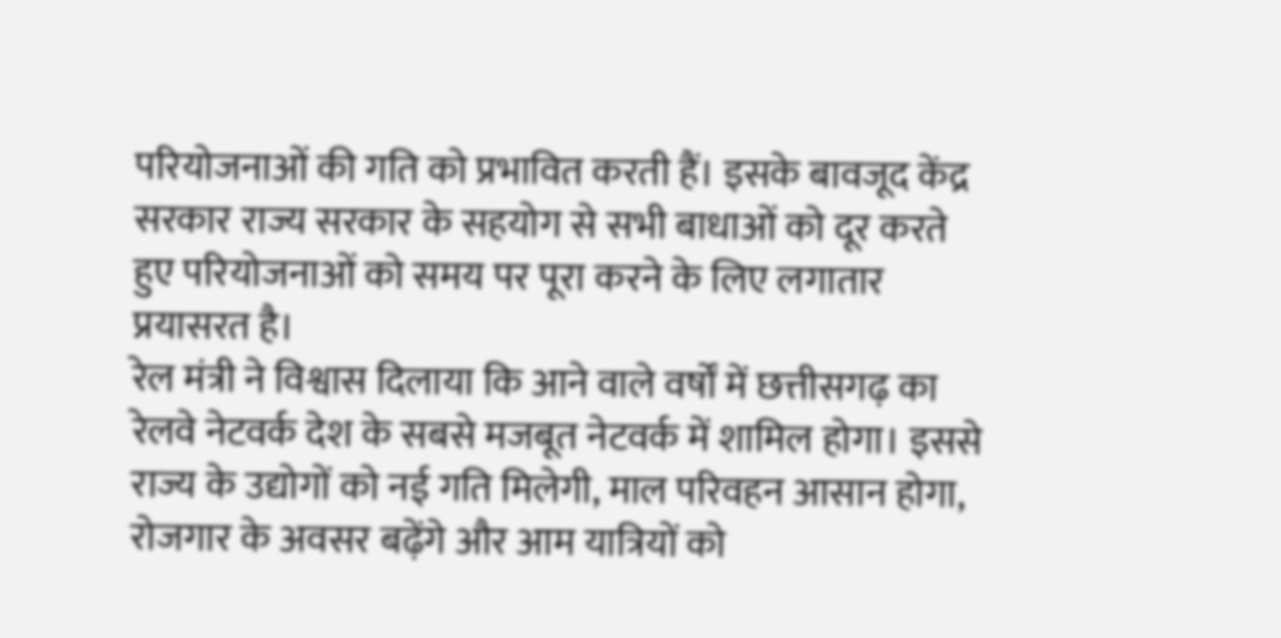परियोजनाओं की गति को प्रभावित करती हैं। इसके बावजूद केंद्र सरकार राज्य सरकार के सहयोग से सभी बाधाओं को दूर करते हुए परियोजनाओं को समय पर पूरा करने के लिए लगातार प्रयासरत है।
रेल मंत्री ने विश्वास दिलाया कि आने वाले वर्षों में छत्तीसगढ़ का रेलवे नेटवर्क देश के सबसे मजबूत नेटवर्क में शामिल होगा। इससे राज्य के उद्योगों को नई गति मिलेगी, माल परिवहन आसान होगा, रोजगार के अवसर बढ़ेंगे और आम यात्रियों को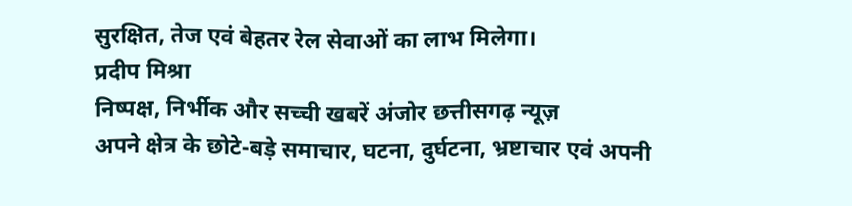सुरक्षित, तेज एवं बेहतर रेल सेवाओं का लाभ मिलेगा।
प्रदीप मिश्रा
निष्पक्ष, निर्भीक और सच्ची खबरें अंजोर छत्तीसगढ़ न्यूज़
अपने क्षेत्र के छोटे-बड़े समाचार, घटना, दुर्घटना, भ्रष्टाचार एवं अपनी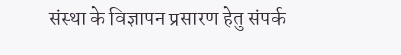संस्था के विज्ञापन प्रसारण हेतु संपर्क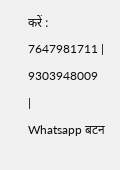करें : 7647981711 | 9303948009
|
Whatsapp बटन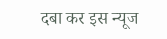दबा कर इस न्यूज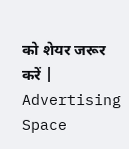को शेयर जरूर करें |
Advertising Space